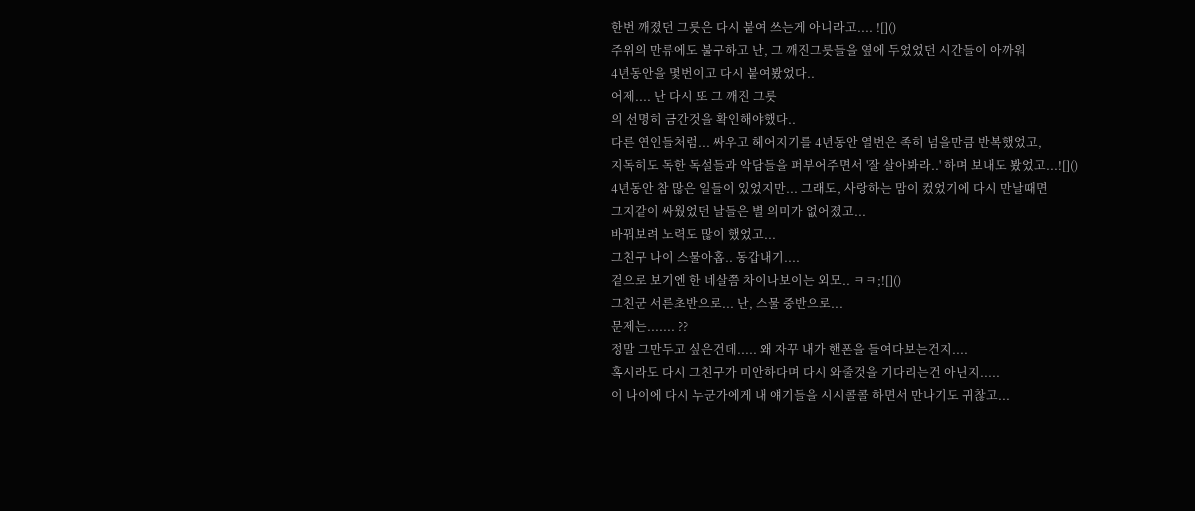한번 깨졌던 그릇은 다시 붙여 쓰는게 아니라고.... ![]()
주위의 만류에도 불구하고 난, 그 깨진그릇들을 옆에 두었었던 시간들이 아까워
4년동안을 몇번이고 다시 붙여봤었다..
어제.... 난 다시 또 그 깨진 그릇
의 선명히 금간것을 확인해야했다..
다른 연인들처럼... 싸우고 헤어지기를 4년동안 열번은 족히 넘을만큼 반복했었고,
지독히도 독한 독설들과 악담들을 퍼부어주면서 '잘 살아봐라..' 하며 보내도 봤었고...![]()
4년동안 참 많은 일들이 있었지만... 그래도, 사랑하는 맘이 컸었기에 다시 만날때면
그지같이 싸웠었던 날들은 별 의미가 없어졌고...
바꿔보려 노력도 많이 했었고...
그친구 나이 스물아홉.. 동갑내기....
겉으로 보기엔 한 네살쯤 차이나보이는 외모.. ㅋㅋ;![]()
그친군 서른초반으로... 난, 스물 중반으로...
문제는....... ??
정말 그만두고 싶은건데..... 왜 자꾸 내가 핸폰을 들여다보는건지....
혹시라도 다시 그친구가 미안하다며 다시 와줄것을 기다리는건 아닌지.....
이 나이에 다시 누군가에게 내 얘기들을 시시콜콜 하면서 만나기도 귀찮고...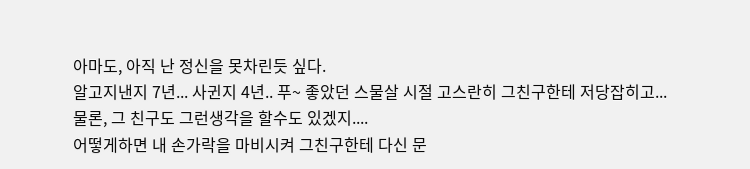아마도, 아직 난 정신을 못차린듯 싶다.
알고지낸지 7년... 사귄지 4년.. 푸~ 좋았던 스물살 시절 고스란히 그친구한테 저당잡히고...
물론, 그 친구도 그런생각을 할수도 있겠지....
어떻게하면 내 손가락을 마비시켜 그친구한테 다신 문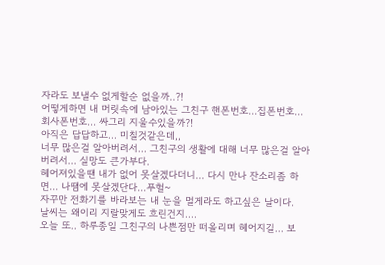자라도 보낼수 없게할순 없을까..?!
어떻게하면 내 머릿속에 남아있는 그친구 핸폰번호...집폰번호... 회사폰번호... 싸그리 지울수있을까?!
아직은 답답하고... 미칠것같은데,,
너무 많은걸 알아버려서... 그친구의 생활에 대해 너무 많은걸 알아버려서... 실망도 큰가부다.
헤어져있을땐 내가 없어 못살겠다더니... 다시 만나 잔소리좀 하면... 나땜에 못살겠단다...푸헐~
자꾸만 전화기를 바라보는 내 눈을 멀게라도 하고싶은 날이다.
날씨는 왜이리 지랄맞게도 흐린건지....
오늘 또.. 하루종일 그친구의 나쁜점만 떠올리며 헤어지길... 보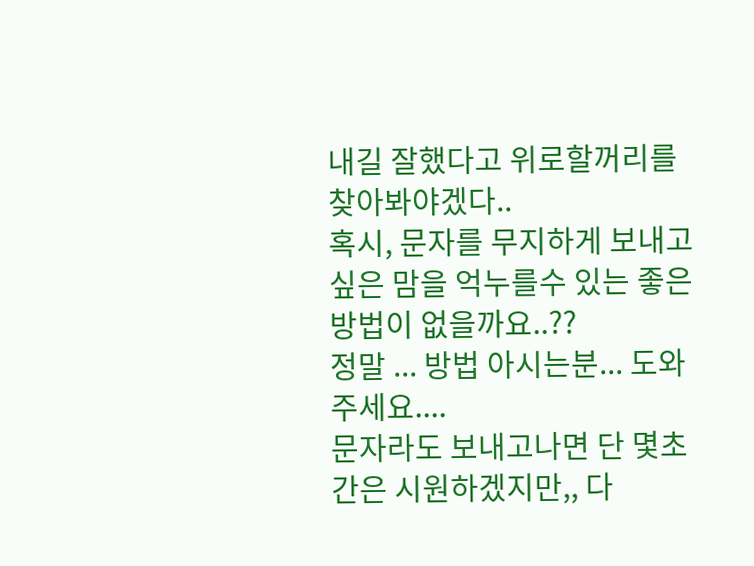내길 잘했다고 위로할꺼리를
찾아봐야겠다..
혹시, 문자를 무지하게 보내고싶은 맘을 억누를수 있는 좋은 방법이 없을까요..??
정말 ... 방법 아시는분... 도와주세요....
문자라도 보내고나면 단 몇초간은 시원하겠지만,, 다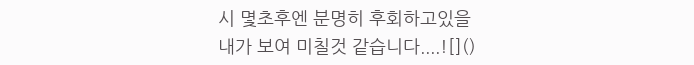시 몇초후엔 분명히 후회하고있을
내가 보여 미칠것 같습니다....![]()